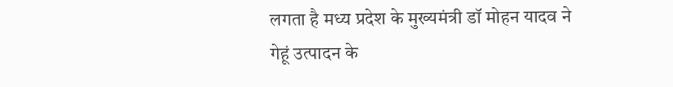लगता है मध्य प्रदेश के मुख्यमंत्री डॉ मोहन यादव ने गेहूं उत्पादन के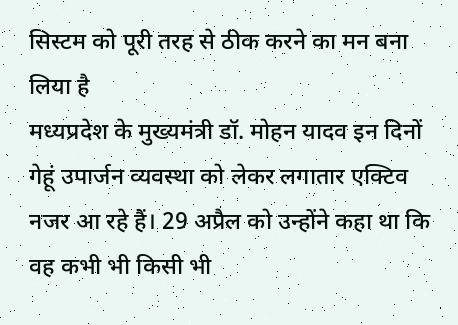सिस्टम को पूरी तरह से ठीक करने का मन बना लिया है
मध्यप्रदेश के मुख्यमंत्री डॉ. मोहन यादव इन दिनों गेहूं उपार्जन व्यवस्था को लेकर लगातार एक्टिव नजर आ रहे हैं। 29 अप्रैल को उन्होंने कहा था कि वह कभी भी किसी भी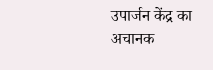उपार्जन केंद्र का अचानक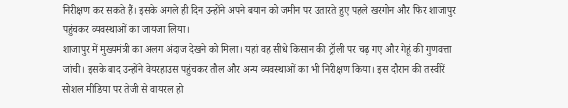निरीक्षण कर सकते हैं। इसके अगले ही दिन उन्होंने अपने बयान को जमीन पर उतारते हुए पहले खरगोन और फिर शाजापुर पहुंचकर व्यवस्थाओं का जायजा लिया।
शाजापुर में मुख्यमंत्री का अलग अंदाज देखने को मिला। यहां वह सीधे किसान की ट्रॉली पर चढ़ गए और गेहूं की गुणवत्ता जांची। इसके बाद उन्होंने वेयरहाउस पहुंचकर तौल और अन्य व्यवस्थाओं का भी निरीक्षण किया। इस दौरान की तस्वीरें सोशल मीडिया पर तेजी से वायरल हो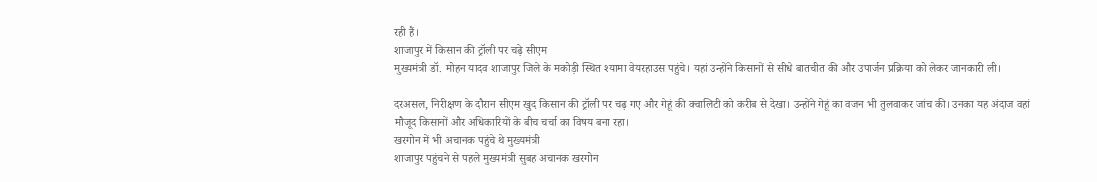रही हैं।
शाजापुर में किसान की ट्रॉली पर चढ़े सीएम
मुख्यमंत्री डॉ. मोहन यादव शाजापुर जिले के मकोड़ी स्थित श्यामा वेयरहाउस पहुंचे। यहां उन्होंने किसानों से सीधे बातचीत की और उपार्जन प्रक्रिया को लेकर जानकारी ली।

दरअसल, निरीक्षण के दौरान सीएम खुद किसान की ट्रॉली पर चढ़ गए और गेहूं की क्वालिटी को करीब से देखा। उन्होंने गेहूं का वजन भी तुलवाकर जांच की। उनका यह अंदाज वहां मौजूद किसानों और अधिकारियों के बीच चर्चा का विषय बना रहा।
खरगोन में भी अचानक पहुंचे थे मुख्यमंत्री
शाजापुर पहुंचने से पहले मुख्यमंत्री सुबह अचानक खरगोन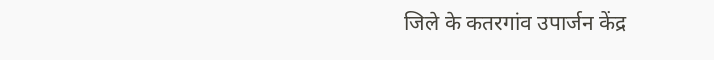जिले के कतरगांव उपार्जन केंद्र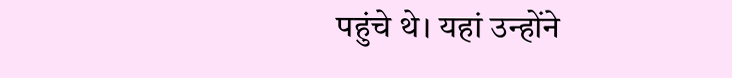पहुंचे थे। यहां उन्होंने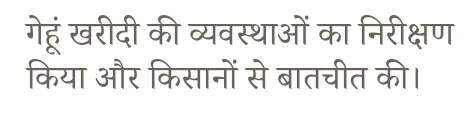गेहूं खरीदी की व्यवस्थाओं का निरीक्षण किया और किसानों से बातचीत की।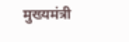मुख्यमंत्री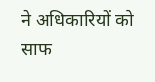ने अधिकारियों को साफ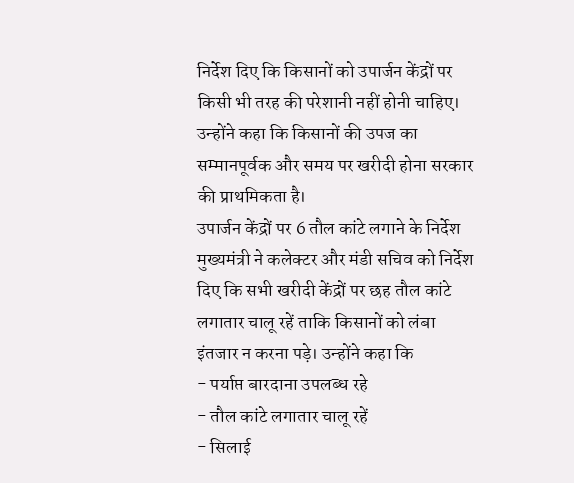निर्देश दिए कि किसानों को उपार्जन केंद्रों पर किसी भी तरह की परेशानी नहीं होनी चाहिए। उन्होंने कहा कि किसानों की उपज का सम्मानपूर्वक और समय पर खरीदी होना सरकार की प्राथमिकता है।
उपार्जन केंद्रों पर 6 तौल कांटे लगाने के निर्देश
मुख्यमंत्री ने कलेक्टर और मंडी सचिव को निर्देश दिए कि सभी खरीदी केंद्रों पर छह तौल कांटे लगातार चालू रहें ताकि किसानों को लंबा इंतजार न करना पड़े। उन्होंने कहा कि
- पर्याप्त बारदाना उपलब्ध रहे
- तौल कांटे लगातार चालू रहें
- सिलाई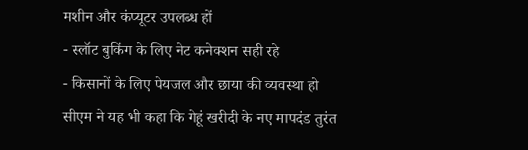मशीन और कंप्यूटर उपलब्ध हों
- स्लॉट बुकिंग के लिए नेट कनेक्शन सही रहे
- किसानों के लिए पेयजल और छाया की व्यवस्था हो
सीएम ने यह भी कहा कि गेहूं खरीदी के नए मापदंड तुरंत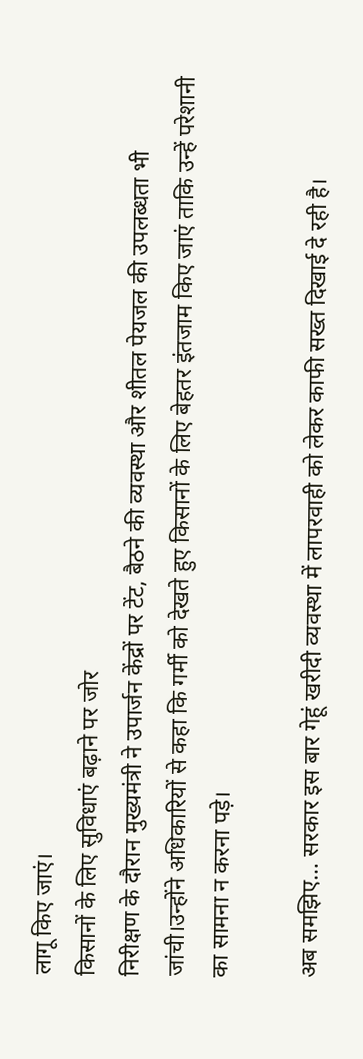लागू किए जाएं।
किसानों के लिए सुविधाएं बढ़ाने पर जोर
निरीक्षण के दौरान मुख्यमंत्री ने उपार्जन केंद्रों पर टेंट, बैठने की व्यवस्था और शीतल पेयजल की उपलब्धता भी जांची।उन्होंने अधिकारियों से कहा कि गर्मी को देखते हुए किसानों के लिए बेहतर इंतजाम किए जाएं ताकि उन्हें परेशानी का सामना न करना पड़े।

अब समझिए… सरकार इस बार गेहूं खरीदी व्यवस्था में लापरवाही को लेकर काफी सख्त दिखाई दे रही है।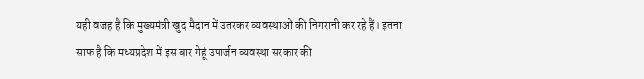यही वजह है कि मुख्यमंत्री खुद मैदान में उतरकर व्यवस्थाओं की निगरानी कर रहे हैं। इतना साफ है कि मध्यप्रदेश में इस बार गेहूं उपार्जन व्यवस्था सरकार की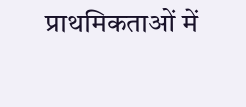प्राथमिकताओं में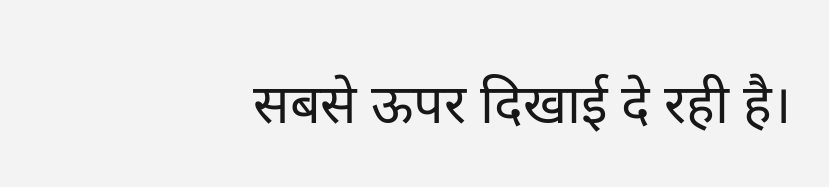सबसे ऊपर दिखाई दे रही है।